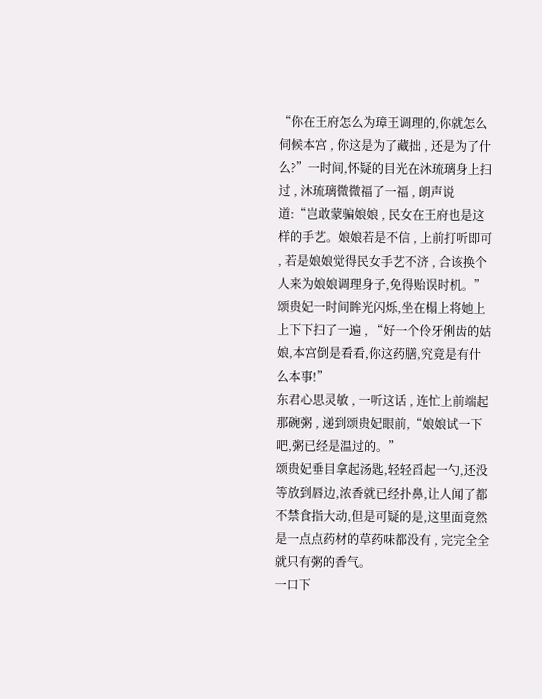“你在王府怎么为璋王调理的,你就怎么伺候本宫 , 你这是为了藏拙 , 还是为了什么?”一时间,怀疑的目光在沐琉璃身上扫过 , 沐琉璃微微福了一福 , 朗声说道:“岂敢蒙骗娘娘 , 民女在王府也是这样的手艺。娘娘若是不信 , 上前打听即可 , 若是娘娘觉得民女手艺不济 , 合该换个人来为娘娘调理身子,免得贻误时机。”
颂贵妃一时间眸光闪烁,坐在榻上将她上上下下扫了一遍 , “好一个伶牙俐齿的姑娘,本宫倒是看看,你这药膳,究竟是有什么本事!”
东君心思灵敏 , 一听这话 , 连忙上前端起那碗粥 , 递到颂贵妃眼前,“娘娘试一下吧,粥已经是温过的。”
颂贵妃垂目拿起汤匙,轻轻舀起一勺,还没等放到唇边,浓香就已经扑鼻,让人闻了都不禁食指大动,但是可疑的是,这里面竟然是一点点药材的草药味都没有 , 完完全全就只有粥的香气。
一口下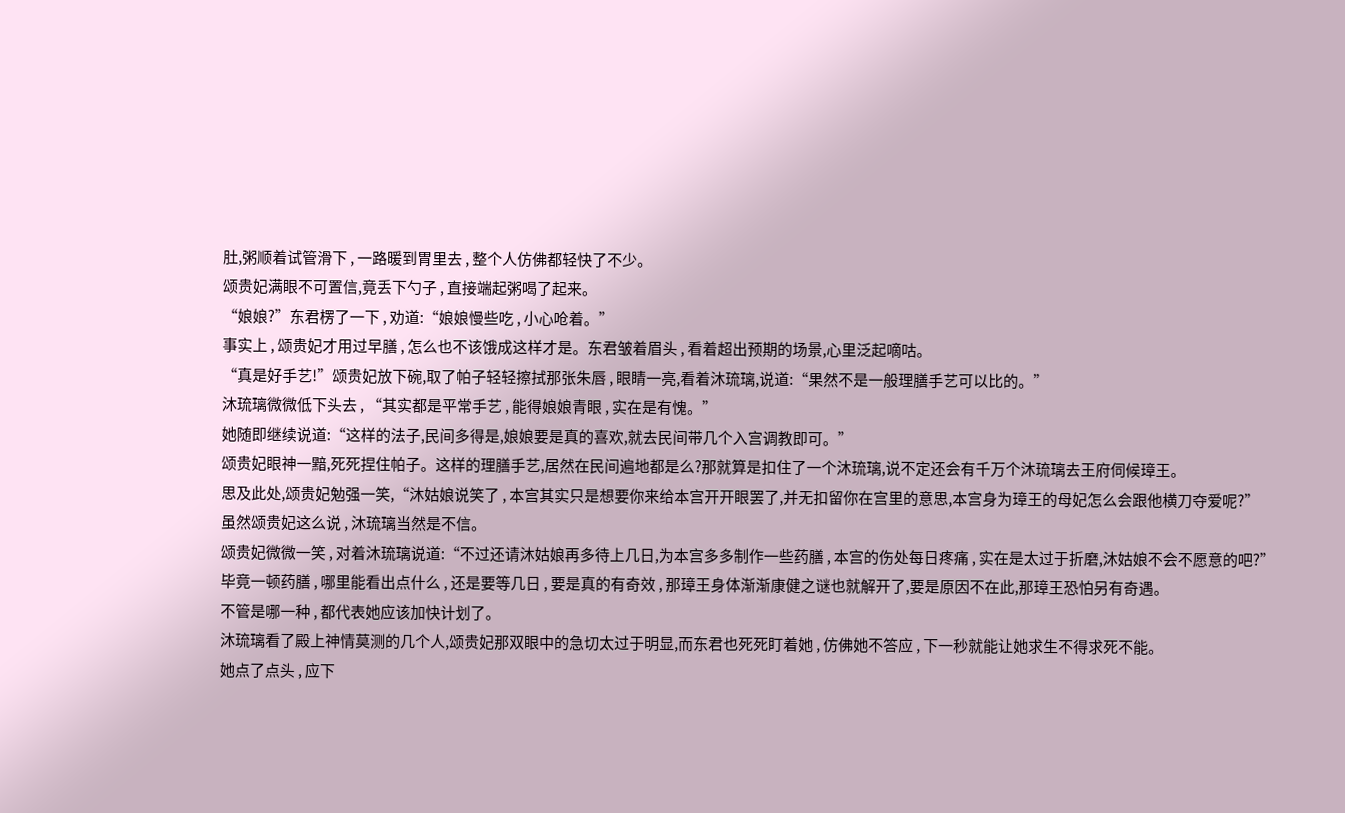肚,粥顺着试管滑下 , 一路暖到胃里去 , 整个人仿佛都轻快了不少。
颂贵妃满眼不可置信,竟丢下勺子 , 直接端起粥喝了起来。
“娘娘?”东君楞了一下 , 劝道:“娘娘慢些吃 , 小心呛着。”
事实上 , 颂贵妃才用过早膳 , 怎么也不该饿成这样才是。东君皱着眉头 , 看着超出预期的场景,心里泛起嘀咕。
“真是好手艺!”颂贵妃放下碗,取了帕子轻轻擦拭那张朱唇 , 眼睛一亮,看着沐琉璃,说道:“果然不是一般理膳手艺可以比的。”
沐琉璃微微低下头去 , “其实都是平常手艺 , 能得娘娘青眼 , 实在是有愧。”
她随即继续说道:“这样的法子,民间多得是,娘娘要是真的喜欢,就去民间带几个入宫调教即可。”
颂贵妃眼神一黯,死死捏住帕子。这样的理膳手艺,居然在民间遍地都是么?那就算是扣住了一个沐琉璃,说不定还会有千万个沐琉璃去王府伺候璋王。
思及此处,颂贵妃勉强一笑,“沐姑娘说笑了 , 本宫其实只是想要你来给本宫开开眼罢了,并无扣留你在宫里的意思,本宫身为璋王的母妃怎么会跟他横刀夺爱呢?”
虽然颂贵妃这么说 , 沐琉璃当然是不信。
颂贵妃微微一笑 , 对着沐琉璃说道:“不过还请沐姑娘再多待上几日,为本宫多多制作一些药膳 , 本宫的伤处每日疼痛 , 实在是太过于折磨,沐姑娘不会不愿意的吧?”
毕竟一顿药膳 , 哪里能看出点什么 , 还是要等几日 , 要是真的有奇效 , 那璋王身体渐渐康健之谜也就解开了,要是原因不在此,那璋王恐怕另有奇遇。
不管是哪一种 , 都代表她应该加快计划了。
沐琉璃看了殿上神情莫测的几个人,颂贵妃那双眼中的急切太过于明显,而东君也死死盯着她 , 仿佛她不答应 , 下一秒就能让她求生不得求死不能。
她点了点头 , 应下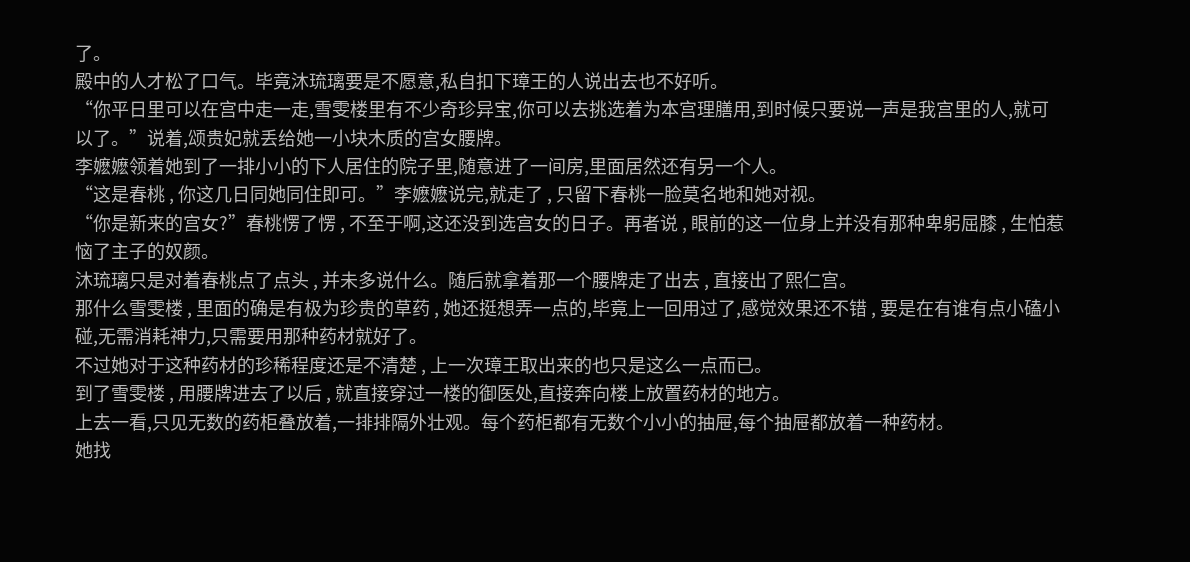了。
殿中的人才松了口气。毕竟沐琉璃要是不愿意,私自扣下璋王的人说出去也不好听。
“你平日里可以在宫中走一走,雪雯楼里有不少奇珍异宝,你可以去挑选着为本宫理膳用,到时候只要说一声是我宫里的人,就可以了。”说着,颂贵妃就丢给她一小块木质的宫女腰牌。
李嬷嬷领着她到了一排小小的下人居住的院子里,随意进了一间房,里面居然还有另一个人。
“这是春桃 , 你这几日同她同住即可。”李嬷嬷说完,就走了 , 只留下春桃一脸莫名地和她对视。
“你是新来的宫女?”春桃愣了愣 , 不至于啊,这还没到选宫女的日子。再者说 , 眼前的这一位身上并没有那种卑躬屈膝 , 生怕惹恼了主子的奴颜。
沐琉璃只是对着春桃点了点头 , 并未多说什么。随后就拿着那一个腰牌走了出去 , 直接出了熙仁宫。
那什么雪雯楼 , 里面的确是有极为珍贵的草药 , 她还挺想弄一点的,毕竟上一回用过了,感觉效果还不错 , 要是在有谁有点小磕小碰,无需消耗神力,只需要用那种药材就好了。
不过她对于这种药材的珍稀程度还是不清楚 , 上一次璋王取出来的也只是这么一点而已。
到了雪雯楼 , 用腰牌进去了以后 , 就直接穿过一楼的御医处,直接奔向楼上放置药材的地方。
上去一看,只见无数的药柜叠放着,一排排隔外壮观。每个药柜都有无数个小小的抽屉,每个抽屉都放着一种药材。
她找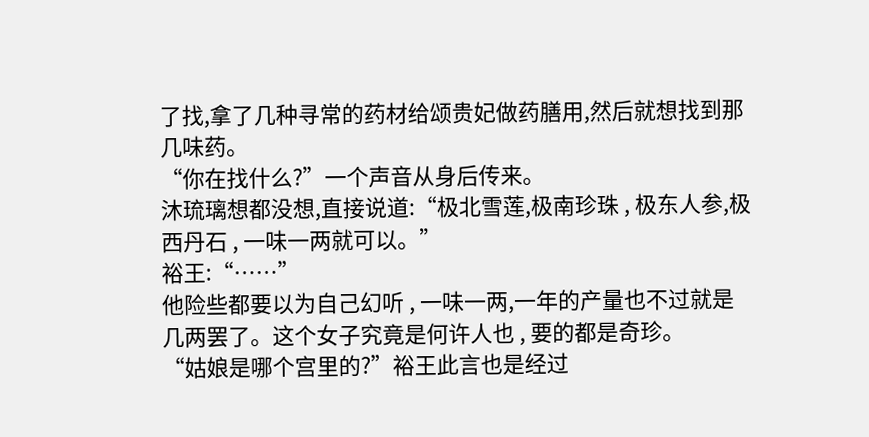了找,拿了几种寻常的药材给颂贵妃做药膳用,然后就想找到那几味药。
“你在找什么?”一个声音从身后传来。
沐琉璃想都没想,直接说道:“极北雪莲,极南珍珠 , 极东人参,极西丹石 , 一味一两就可以。”
裕王:“……”
他险些都要以为自己幻听 , 一味一两,一年的产量也不过就是几两罢了。这个女子究竟是何许人也 , 要的都是奇珍。
“姑娘是哪个宫里的?”裕王此言也是经过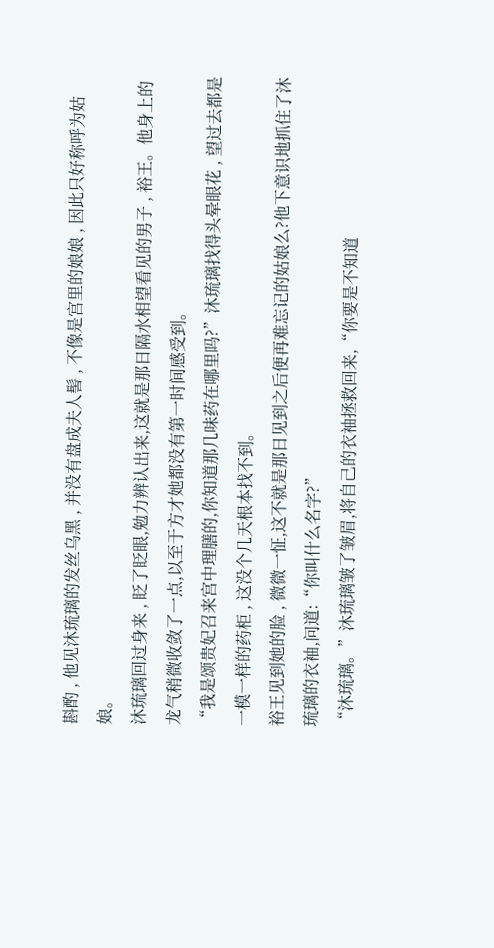斟酌 , 他见沐琉璃的发丝乌黑 , 并没有盘成夫人髻 , 不像是宫里的娘娘 , 因此只好称呼为姑娘。
沐琉璃回过身来 , 眨了眨眼,勉力辨认出来,这就是那日隔水相望看见的男子 , 裕王。他身上的龙气稍微收敛了一点,以至于方才她都没有第一时间感受到。
“我是颂贵妃召来宫中理膳的,你知道那几味药在哪里吗?”沐琉璃找得头晕眼花 , 望过去都是一模一样的药柜 , 这没个几天根本找不到。
裕王见到她的脸 , 微微一怔,这不就是那日见到之后便再难忘记的姑娘么?他下意识地抓住了沐琉璃的衣袖,问道:“你叫什么名字?”
“沐琉璃。”沐琉璃皱了皱眉,将自己的衣袖拯救回来,“你要是不知道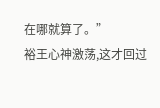在哪就算了。”
裕王心神激荡,这才回过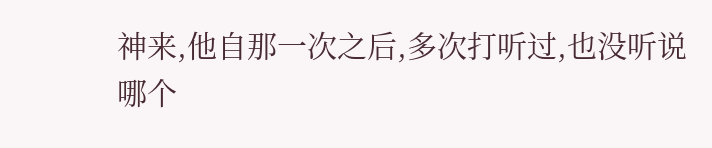神来,他自那一次之后,多次打听过,也没听说哪个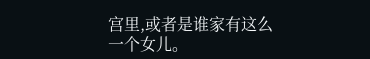宫里,或者是谁家有这么一个女儿。